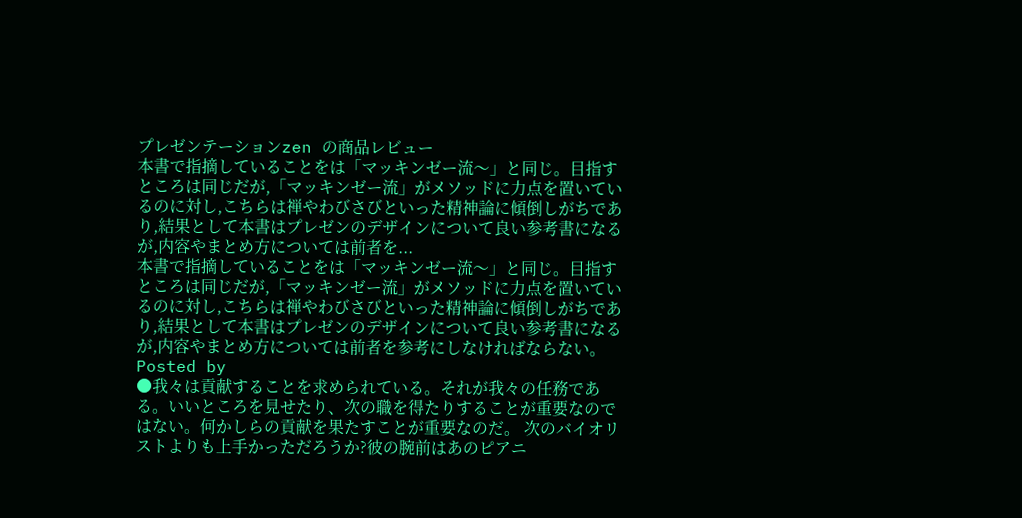プレゼンテーションzen の商品レビュー
本書で指摘していることをは「マッキンゼー流〜」と同じ。目指すところは同じだが,「マッキンゼー流」がメソッドに力点を置いているのに対し,こちらは禅やわびさびといった精神論に傾倒しがちであり,結果として本書はプレゼンのデザインについて良い参考書になるが,内容やまとめ方については前者を...
本書で指摘していることをは「マッキンゼー流〜」と同じ。目指すところは同じだが,「マッキンゼー流」がメソッドに力点を置いているのに対し,こちらは禅やわびさびといった精神論に傾倒しがちであり,結果として本書はプレゼンのデザインについて良い参考書になるが,内容やまとめ方については前者を参考にしなければならない。
Posted by
●我々は貢献することを求められている。それが我々の任務である。いいところを見せたり、次の職を得たりすることが重要なのではない。何かしらの貢献を果たすことが重要なのだ。 次のバイオリストよりも上手かっただろうか?彼の腕前はあのピアニ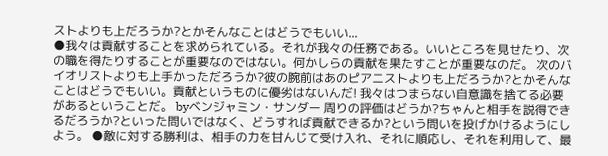ストよりも上だろうか?とかそんなことはどうでもいい...
●我々は貢献することを求められている。それが我々の任務である。いいところを見せたり、次の職を得たりすることが重要なのではない。何かしらの貢献を果たすことが重要なのだ。 次のバイオリストよりも上手かっただろうか?彼の腕前はあのピアニストよりも上だろうか?とかそんなことはどうでもいい。貢献というものに優劣はないんだ! 我々はつまらない自意識を捨てる必要があるということだ。 byベンジャミン・サンダー 周りの評価はどうか?ちゃんと相手を説得できるだろうか?といった問いではなく、どうすれば貢献できるか?という問いを投げかけるようにしよう。 ●敵に対する勝利は、相手の力を甘んじて受け入れ、それに順応し、それを利用して、最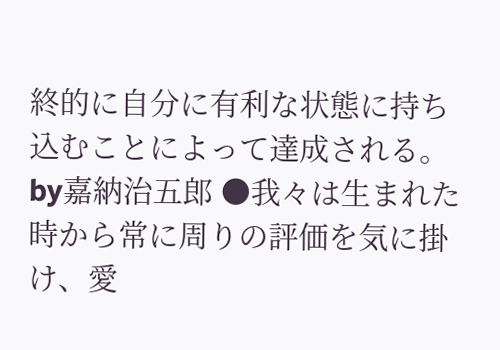終的に自分に有利な状態に持ち込むことによって達成される。by嘉納治五郎 ●我々は生まれた時から常に周りの評価を気に掛け、愛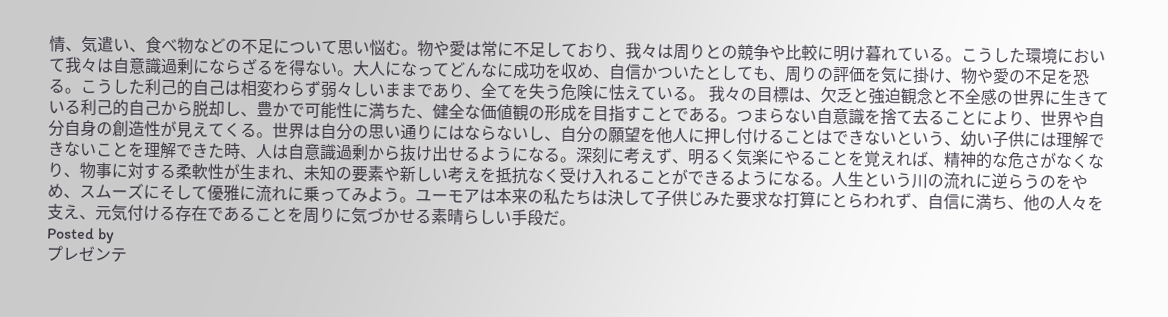情、気遣い、食べ物などの不足について思い悩む。物や愛は常に不足しており、我々は周りとの競争や比較に明け暮れている。こうした環境において我々は自意識過剰にならざるを得ない。大人になってどんなに成功を収め、自信かついたとしても、周りの評価を気に掛け、物や愛の不足を恐る。こうした利己的自己は相変わらず弱々しいままであり、全てを失う危険に怯えている。 我々の目標は、欠乏と強迫観念と不全感の世界に生きている利己的自己から脱却し、豊かで可能性に満ちた、健全な価値観の形成を目指すことである。つまらない自意識を捨て去ることにより、世界や自分自身の創造性が見えてくる。世界は自分の思い通りにはならないし、自分の願望を他人に押し付けることはできないという、幼い子供には理解できないことを理解できた時、人は自意識過剰から抜け出せるようになる。深刻に考えず、明るく気楽にやることを覚えれば、精神的な危さがなくなり、物事に対する柔軟性が生まれ、未知の要素や新しい考えを抵抗なく受け入れることができるようになる。人生という川の流れに逆らうのをやめ、スムーズにそして優雅に流れに乗ってみよう。ユーモアは本来の私たちは決して子供じみた要求な打算にとらわれず、自信に満ち、他の人々を支え、元気付ける存在であることを周りに気づかせる素晴らしい手段だ。
Posted by
プレゼンテ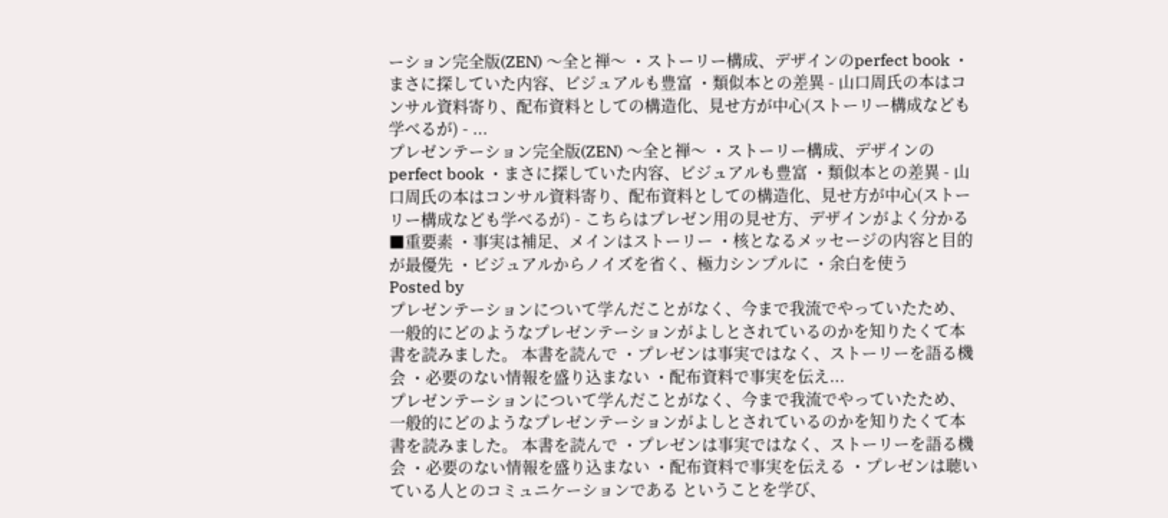ーション完全版(ZEN) 〜全と禅〜 ・ストーリー構成、デザインのperfect book ・まさに探していた内容、ビジュアルも豊富 ・類似本との差異 - 山口周氏の本はコンサル資料寄り、配布資料としての構造化、見せ方が中心(ストーリー構成なども学べるが) - ...
プレゼンテーション完全版(ZEN) 〜全と禅〜 ・ストーリー構成、デザインのperfect book ・まさに探していた内容、ビジュアルも豊富 ・類似本との差異 - 山口周氏の本はコンサル資料寄り、配布資料としての構造化、見せ方が中心(ストーリー構成なども学べるが) - こちらはプレゼン用の見せ方、デザインがよく分かる ■重要素 ・事実は補足、メインはストーリー ・核となるメッセージの内容と目的が最優先 ・ビジュアルからノイズを省く、極力シンプルに ・余白を使う
Posted by
プレゼンテーションについて学んだことがなく、今まで我流でやっていたため、一般的にどのようなプレゼンテーションがよしとされているのかを知りたくて本書を読みました。 本書を読んで ・プレゼンは事実ではなく、ストーリーを語る機会 ・必要のない情報を盛り込まない ・配布資料で事実を伝え...
プレゼンテーションについて学んだことがなく、今まで我流でやっていたため、一般的にどのようなプレゼンテーションがよしとされているのかを知りたくて本書を読みました。 本書を読んで ・プレゼンは事実ではなく、ストーリーを語る機会 ・必要のない情報を盛り込まない ・配布資料で事実を伝える ・プレゼンは聴いている人とのコミュニケーションである ということを学び、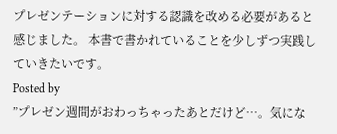プレゼンテーションに対する認識を改める必要があると感じました。 本書で書かれていることを少しずつ実践していきたいです。
Posted by
”プレゼン週間がおわっちゃったあとだけど…。気にな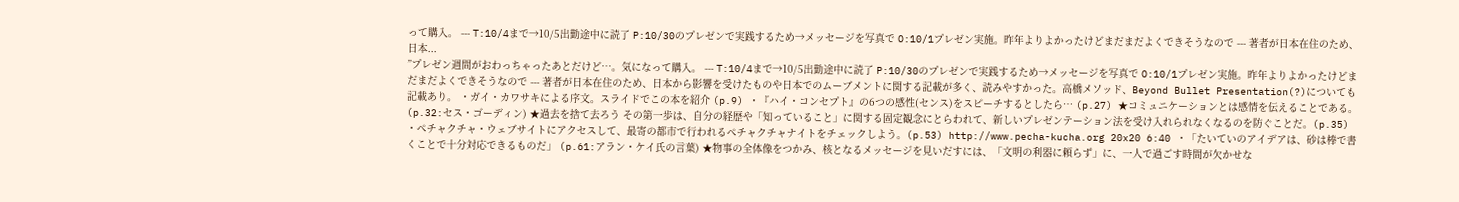って購入。 --- T:10/4まで→10/5出勤途中に読了 P:10/30のプレゼンで実践するため→メッセージを写真で O:10/1プレゼン実施。昨年よりよかったけどまだまだよくできそうなので --- 著者が日本在住のため、日本...
”プレゼン週間がおわっちゃったあとだけど…。気になって購入。 --- T:10/4まで→10/5出勤途中に読了 P:10/30のプレゼンで実践するため→メッセージを写真で O:10/1プレゼン実施。昨年よりよかったけどまだまだよくできそうなので --- 著者が日本在住のため、日本から影響を受けたものや日本でのムーブメントに関する記載が多く、読みやすかった。高橋メソッド、Beyond Bullet Presentation(?)についても記載あり。 ・ガイ・カワサキによる序文。スライドでこの本を紹介 (p.9) ・『ハイ・コンセプト』の6つの感性(センス)をスピーチするとしたら… (p.27) ★コミュニケーションとは感情を伝えることである。(p.32:セス・ゴーディン) ★過去を捨て去ろう その第一歩は、自分の経歴や「知っていること」に関する固定観念にとらわれて、新しいプレゼンテーション法を受け入れられなくなるのを防ぐことだ。(p.35) ・ペチャクチャ・ウェブサイトにアクセスして、最寄の都市で行われるペチャクチャナイトをチェックしよう。(p.53) http://www.pecha-kucha.org 20x20 6:40 ・「たいていのアイデアは、砂は棒で書くことで十分対応できるものだ」 (p.61:アラン・ケイ氏の言葉) ★物事の全体像をつかみ、核となるメッセージを見いだすには、「文明の利器に頼らず」に、一人で過ごす時間が欠かせな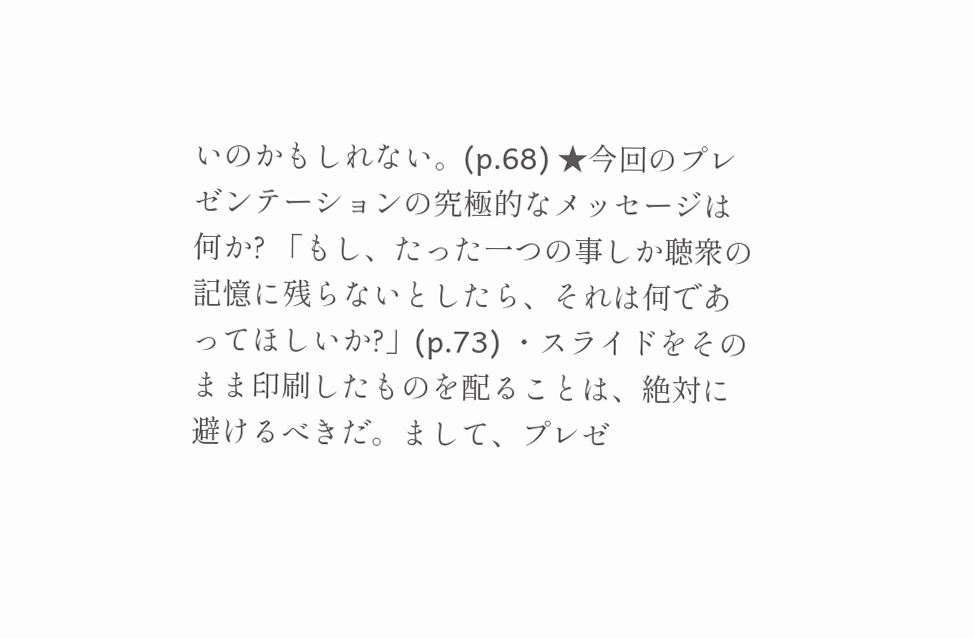いのかもしれない。(p.68) ★今回のプレゼンテーションの究極的なメッセージは何か? 「もし、たった一つの事しか聴衆の記憶に残らないとしたら、それは何であってほしいか?」(p.73) ・スライドをそのまま印刷したものを配ることは、絶対に避けるべきだ。まして、プレゼ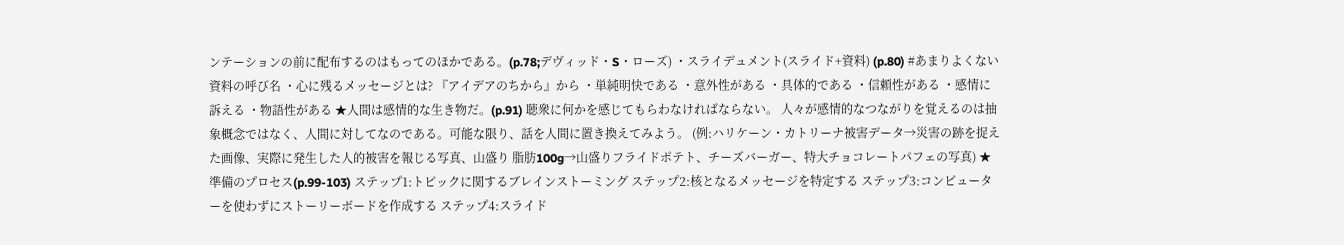ンテーションの前に配布するのはもってのほかである。(p.78;デヴィッド・S・ローズ) ・スライデュメント(スライド+資料) (p.80) #あまりよくない資料の呼び名 ・心に残るメッセージとは? 『アイデアのちから』から ・単純明快である ・意外性がある ・具体的である ・信頼性がある ・感情に訴える ・物語性がある ★人間は感情的な生き物だ。(p.91) 聴衆に何かを感じてもらわなければならない。 人々が感情的なつながりを覚えるのは抽象概念ではなく、人間に対してなのである。可能な限り、話を人間に置き換えてみよう。 (例:ハリケーン・カトリーナ被害データ→災害の跡を捉えた画像、実際に発生した人的被害を報じる写真、山盛り 脂肪100g→山盛りフライドポテト、チーズバーガー、特大チョコレートパフェの写真) ★準備のプロセス(p.99-103) ステップ1:トピックに関するブレインストーミング ステップ2:核となるメッセージを特定する ステップ3:コンピューターを使わずにストーリーボードを作成する ステップ4:スライド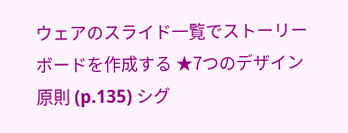ウェアのスライド一覧でストーリーボードを作成する ★7つのデザイン原則 (p.135) シグ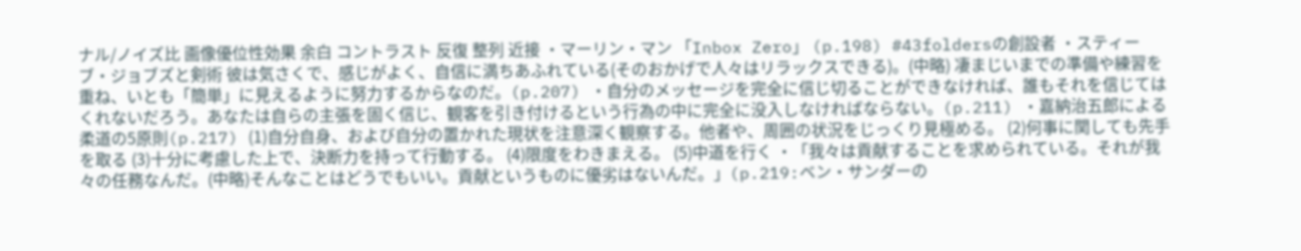ナル/ノイズ比 画像優位性効果 余白 コントラスト 反復 整列 近接 ・マーリン・マン 「Inbox Zero」 (p.198) #43foldersの創設者 ・スティーブ・ジョブズと剣術 彼は気さくで、感じがよく、自信に満ちあふれている(そのおかげで人々はリラックスできる)。(中略) 凄まじいまでの準備や練習を重ね、いとも「簡単」に見えるように努力するからなのだ。(p.207) ・自分のメッセージを完全に信じ切ることができなければ、誰もそれを信じてはくれないだろう。あなたは自らの主張を固く信じ、観客を引き付けるという行為の中に完全に没入しなければならない。(p.211) ・嘉納治五郎による柔道の5原則(p.217) (1)自分自身、および自分の置かれた現状を注意深く観察する。他者や、周囲の状況をじっくり見極める。 (2)何事に関しても先手を取る (3)十分に考慮した上で、決断力を持って行動する。 (4)限度をわきまえる。 (5)中道を行く ・「我々は貢献することを求められている。それが我々の任務なんだ。(中略)そんなことはどうでもいい。貢献というものに優劣はないんだ。」(p.219:ベン・サンダーの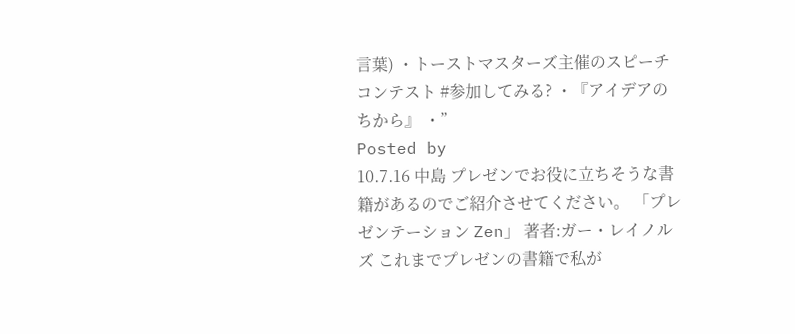言葉) ・トーストマスターズ主催のスピーチコンテスト #参加してみる? ・『アイデアのちから』 ・”
Posted by
10.7.16 中島 プレゼンでお役に立ちそうな書籍があるのでご紹介させてください。 「プレゼンテーション Zen」 著者:ガー・レイノルズ これまでプレゼンの書籍で私が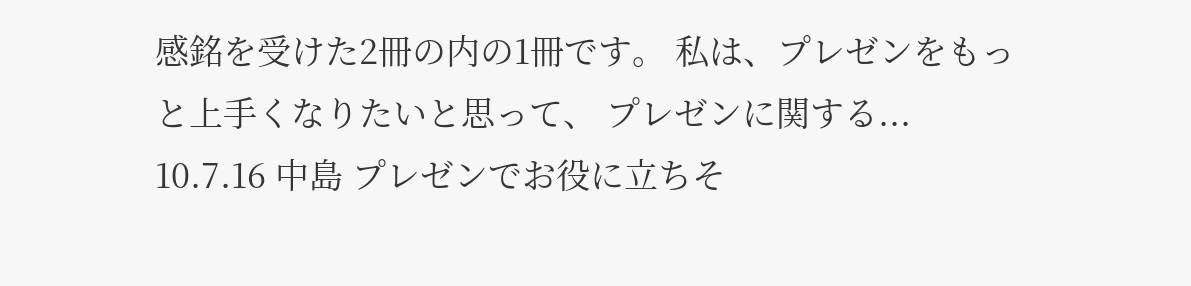感銘を受けた2冊の内の1冊です。 私は、プレゼンをもっと上手くなりたいと思って、 プレゼンに関する...
10.7.16 中島 プレゼンでお役に立ちそ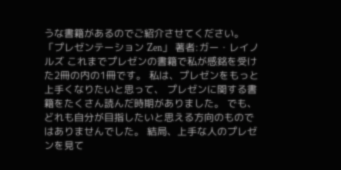うな書籍があるのでご紹介させてください。 「プレゼンテーション Zen」 著者:ガー・レイノルズ これまでプレゼンの書籍で私が感銘を受けた2冊の内の1冊です。 私は、プレゼンをもっと上手くなりたいと思って、 プレゼンに関する書籍をたくさん読んだ時期がありました。 でも、どれも自分が目指したいと思える方向のものではありませんでした。 結局、上手な人のプレゼンを見て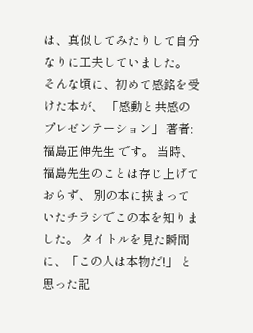は、真似してみたりして自分なりに工夫していました。 そんな頃に、初めて感銘を受けた本が、 「感動と共感のプレゼンテーション」 著者:福島正伸先生 です。 当時、福島先生のことは存じ上げておらず、 別の本に挟まっていたチラシでこの本を知りました。 タイトルを見た瞬間に、「この人は本物だ!」 と思った記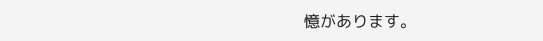憶があります。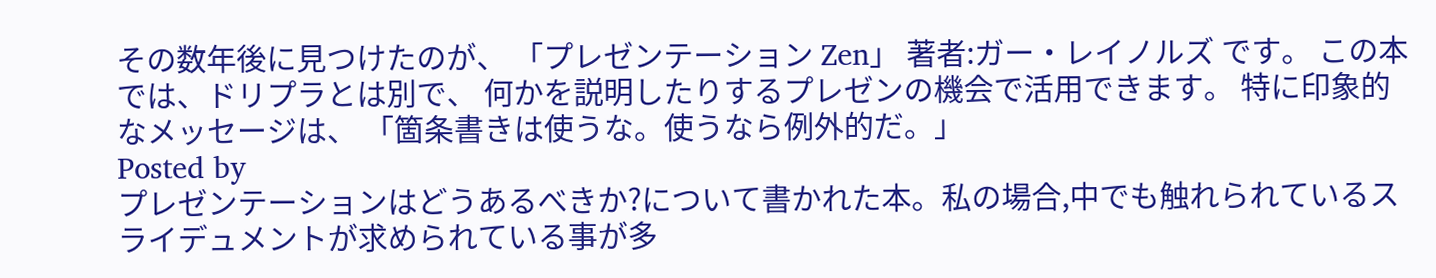その数年後に見つけたのが、 「プレゼンテーション Zen」 著者:ガー・レイノルズ です。 この本では、ドリプラとは別で、 何かを説明したりするプレゼンの機会で活用できます。 特に印象的なメッセージは、 「箇条書きは使うな。使うなら例外的だ。」
Posted by
プレゼンテーションはどうあるべきか?について書かれた本。私の場合,中でも触れられているスライデュメントが求められている事が多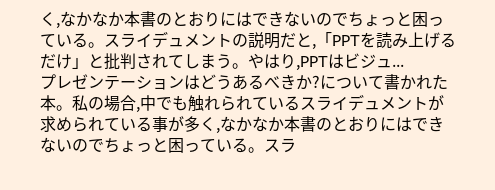く,なかなか本書のとおりにはできないのでちょっと困っている。スライデュメントの説明だと,「PPTを読み上げるだけ」と批判されてしまう。やはり,PPTはビジュ...
プレゼンテーションはどうあるべきか?について書かれた本。私の場合,中でも触れられているスライデュメントが求められている事が多く,なかなか本書のとおりにはできないのでちょっと困っている。スラ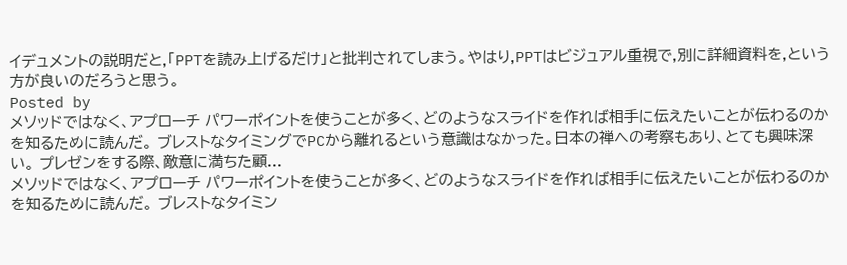イデュメントの説明だと,「PPTを読み上げるだけ」と批判されてしまう。やはり,PPTはビジュアル重視で,別に詳細資料を,という方が良いのだろうと思う。
Posted by
メソッドではなく、アプローチ パワーポイントを使うことが多く、どのようなスライドを作れば相手に伝えたいことが伝わるのかを知るために読んだ。 ブレストなタイミングでPCから離れるという意識はなかった。日本の禅への考察もあり、とても興味深い。 プレゼンをする際、敵意に満ちた顧...
メソッドではなく、アプローチ パワーポイントを使うことが多く、どのようなスライドを作れば相手に伝えたいことが伝わるのかを知るために読んだ。 ブレストなタイミン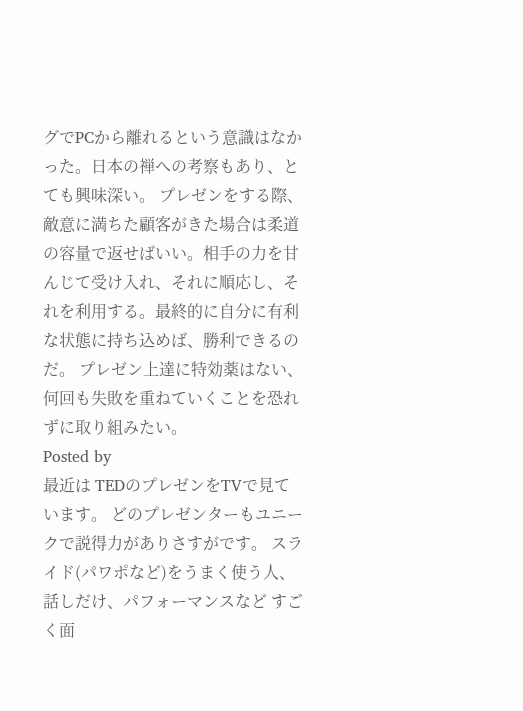グでPCから離れるという意識はなかった。日本の禅への考察もあり、とても興味深い。 プレゼンをする際、敵意に満ちた顧客がきた場合は柔道の容量で返せばいい。相手の力を甘んじて受け入れ、それに順応し、それを利用する。最終的に自分に有利な状態に持ち込めば、勝利できるのだ。 プレゼン上達に特効薬はない、何回も失敗を重ねていくことを恐れずに取り組みたい。
Posted by
最近は TEDのプレゼンをTVで見ています。 どのプレゼンターもユニークで説得力がありさすがです。 スライド(パワポなど)をうまく使う人、話しだけ、パフォーマンスなど すごく面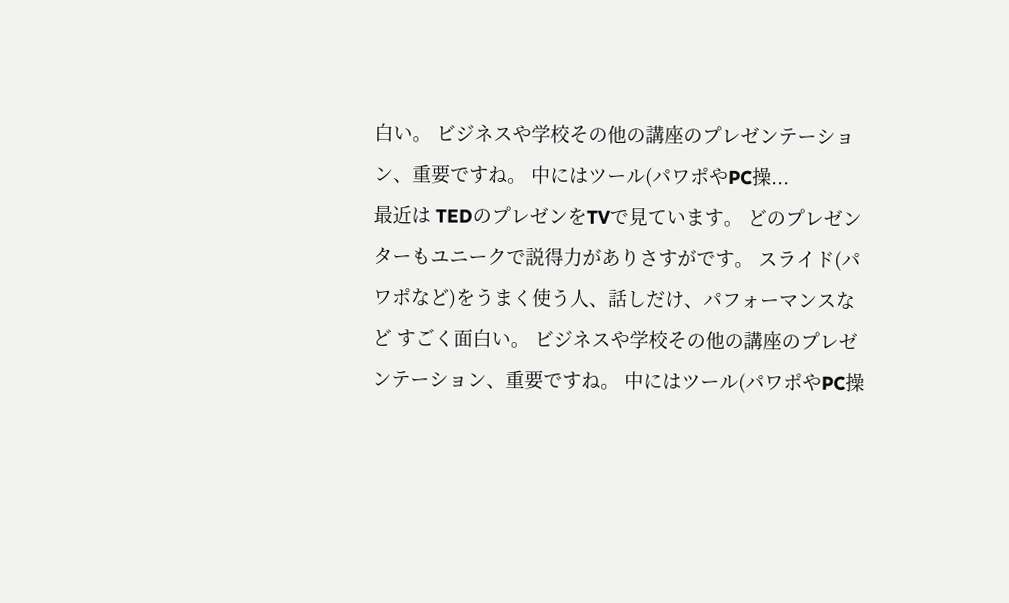白い。 ビジネスや学校その他の講座のプレゼンテーション、重要ですね。 中にはツール(パワポやPC操...
最近は TEDのプレゼンをTVで見ています。 どのプレゼンターもユニークで説得力がありさすがです。 スライド(パワポなど)をうまく使う人、話しだけ、パフォーマンスなど すごく面白い。 ビジネスや学校その他の講座のプレゼンテーション、重要ですね。 中にはツール(パワポやPC操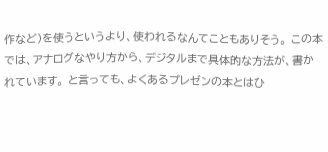作など)を使うというより、使われるなんてこともありそう。 この本では、アナログなやり方から、デジタルまで具体的な方法が、書かれています。 と言っても、よくあるプレゼンの本とはひ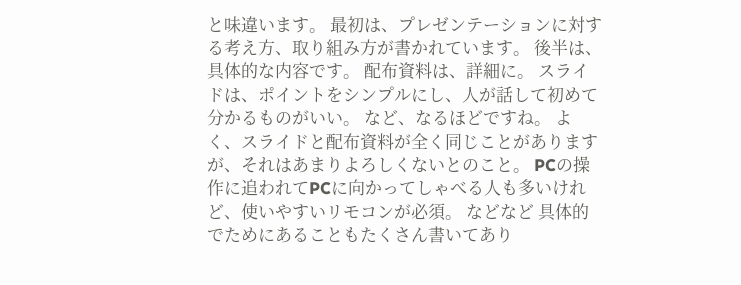と味違います。 最初は、プレゼンテーションに対する考え方、取り組み方が書かれています。 後半は、具体的な内容です。 配布資料は、詳細に。 スライドは、ポイントをシンプルにし、人が話して初めて分かるものがいい。 など、なるほどですね。 よく、スライドと配布資料が全く同じことがありますが、それはあまりよろしくないとのこと。 PCの操作に追われてPCに向かってしゃべる人も多いけれど、使いやすいリモコンが必須。 などなど 具体的でためにあることもたくさん書いてあり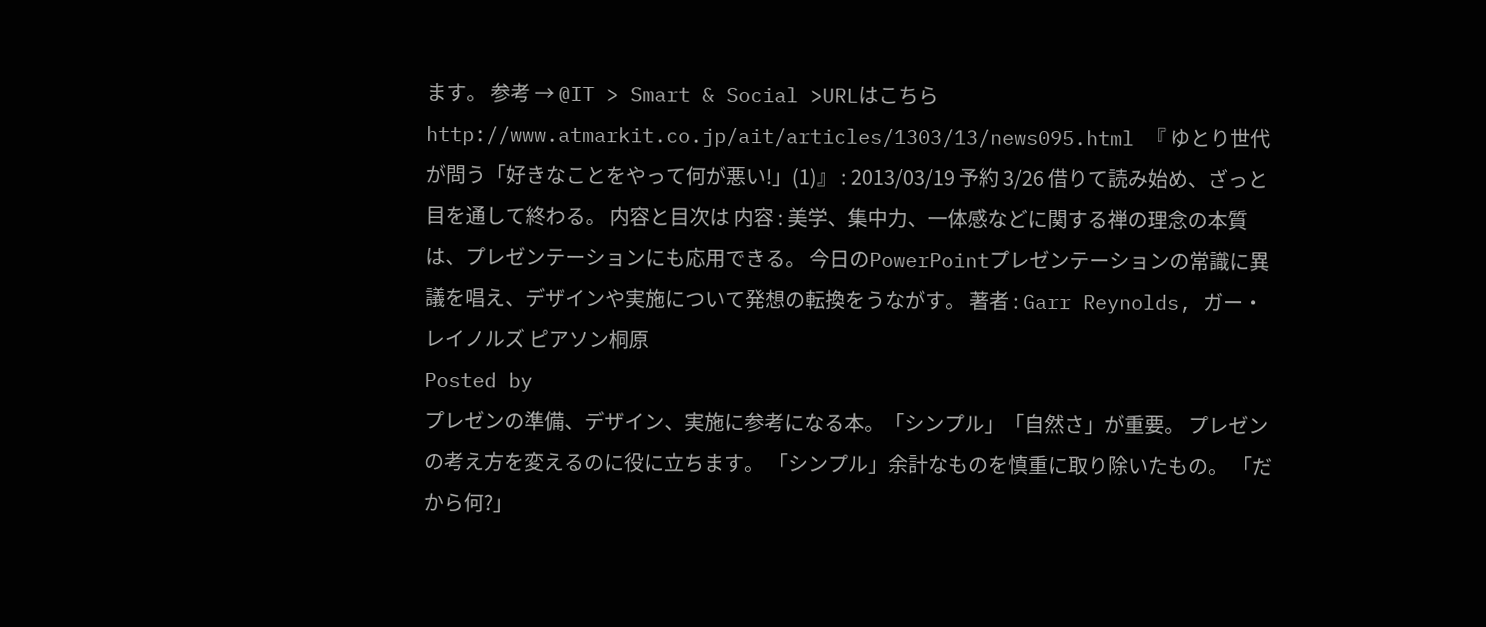ます。 参考 → @IT > Smart & Social >URLはこちら http://www.atmarkit.co.jp/ait/articles/1303/13/news095.html 『 ゆとり世代が問う「好きなことをやって何が悪い!」(1)』 : 2013/03/19 予約 3/26 借りて読み始め、ざっと目を通して終わる。 内容と目次は 内容 : 美学、集中力、一体感などに関する禅の理念の本質は、プレゼンテーションにも応用できる。 今日のPowerPointプレゼンテーションの常識に異議を唱え、デザインや実施について発想の転換をうながす。 著者 : Garr Reynolds, ガー・レイノルズ ピアソン桐原
Posted by
プレゼンの準備、デザイン、実施に参考になる本。「シンプル」「自然さ」が重要。 プレゼンの考え方を変えるのに役に立ちます。 「シンプル」余計なものを慎重に取り除いたもの。 「だから何?」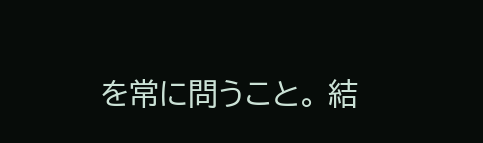を常に問うこと。 結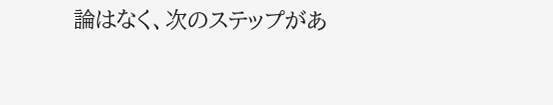論はなく、次のステップがあ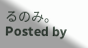るのみ。
Posted by